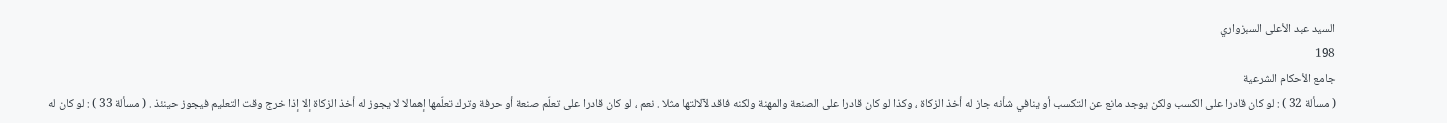السيد عبد الأعلى السبزواري
198
جامع الأحكام الشرعية
( مسألة 32 ) : لو كان قادرا على الكسب ولكن يوجد مانع عن التكسب أو ينافي شأنه جاز له أخذ الزكاة ، وكذا لو كان قادرا على الصنعة والمهنة ولكنه فاقد لآلالتها مثلا . نعم ، لو كان قادرا على تعلّم صنعة أو حرفة وترك تعلّمها إهمالا لا يجوز له أخذ الزكاة إلا إذا خرج وقت التعليم فيجوز حينئذ . ( مسألة 33 ) : لو كان له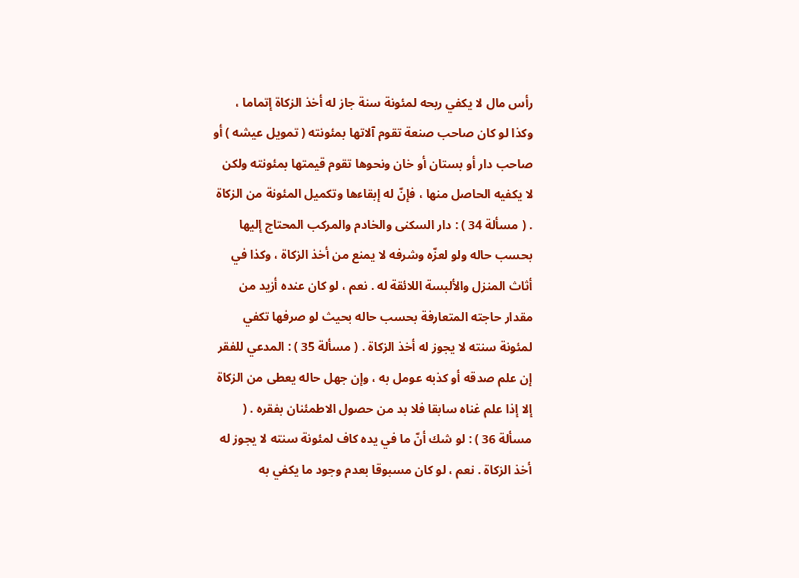رأس مال لا يكفي ربحه لمئونة سنة جاز له أخذ الزكاة إتماما ، وكذا لو كان صاحب صنعة تقوم آلاتها بمئونته ( تمويل عيشه ) أو صاحب دار أو بستان أو خان ونحوها تقوم قيمتها بمئونته ولكن لا يكفيه الحاصل منها ، فإنّ له إبقاءها وتكميل المئونة من الزكاة . ( مسألة 34 ) : دار السكنى والخادم والمركب المحتاج إليها بحسب حاله ولو لعزّه وشرفه لا يمنع من أخذ الزكاة ، وكذا في أثاث المنزل والألبسة اللائقة له . نعم ، لو كان عنده أزيد من مقدار حاجته المتعارفة بحسب حاله بحيث لو صرفها تكفي لمئونة سنته لا يجوز له أخذ الزكاة . ( مسألة 35 ) : المدعي للفقر إن علم صدقه أو كذبه عومل به ، وإن جهل حاله يعطى من الزكاة إلا إذا علم غناه سابقا فلا بد من حصول الاطمئنان بفقره . ( مسألة 36 ) : لو شك أنّ ما في يده كاف لمئونة سنته لا يجوز له أخذ الزكاة . نعم ، لو كان مسبوقا بعدم وجود ما يكفي به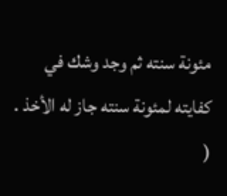مئونة سنته ثم وجد وشك في كفايته لمئونة سنته جاز له الأخذ . (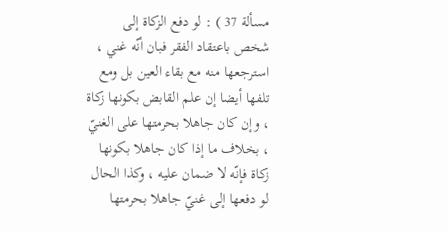مسألة 37 ) : لو دفع الزكاة إلى شخص باعتقاد الفقر فبان أنّه غني ، استرجعها منه مع بقاء العين بل ومع تلفها أيضا إن علم القابض بكونها زكاة ، وإن كان جاهلا بحرمتها على الغنيّ ، بخلاف ما إذا كان جاهلا بكونها زكاة فإنّه لا ضمان عليه ، وكذا الحال لو دفعها إلى غنيّ جاهلا بحرمتها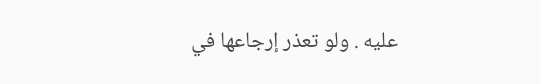عليه . ولو تعذر إرجاعها في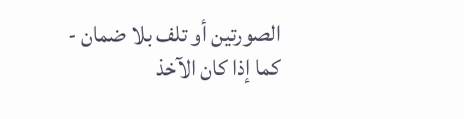الصورتين أو تلف بلا ضمان - كما إذا كان الآخذ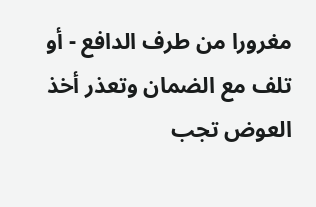مغرورا من طرف الدافع - أو تلف مع الضمان وتعذر أخذ العوض تجب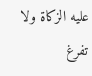عليه الزكاة ولا تفرغ